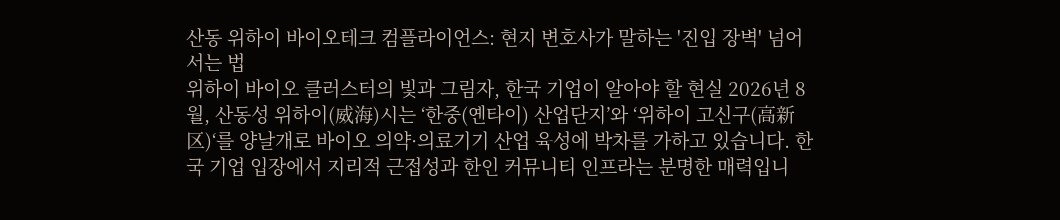산동 위하이 바이오테크 컴플라이언스: 현지 변호사가 말하는 '진입 장벽' 넘어서는 법
위하이 바이오 클러스터의 빛과 그림자, 한국 기업이 알아야 할 현실 2026년 8월, 산동성 위하이(威海)시는 ‘한중(옌타이) 산업단지’와 ‘위하이 고신구(高新区)‘를 양날개로 바이오 의약·의료기기 산업 육성에 박차를 가하고 있습니다. 한국 기업 입장에서 지리적 근접성과 한인 커뮤니티 인프라는 분명한 매력입니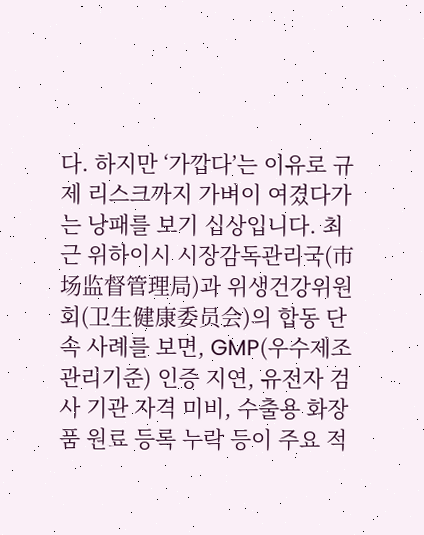다. 하지만 ‘가깝다’는 이유로 규제 리스크까지 가벼이 여겼다가는 낭패를 보기 십상입니다. 최근 위하이시 시장감독관리국(市场监督管理局)과 위생건강위원회(卫生健康委员会)의 합동 단속 사례를 보면, GMP(우수제조관리기준) 인증 지연, 유전자 검사 기관 자격 미비, 수출용 화장품 원료 등록 누락 등이 주요 적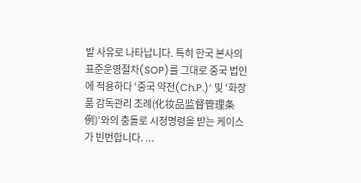발 사유로 나타납니다. 특히 한국 본사의 표준운영절차(SOP)를 그대로 중국 법인에 적용하다 ‘중국 약전(Ch.P.)’ 및 ‘화장품 감독관리 조례(化妆品监督管理条例)‘와의 충돌로 시정명령을 받는 케이스가 빈번합니다. ...